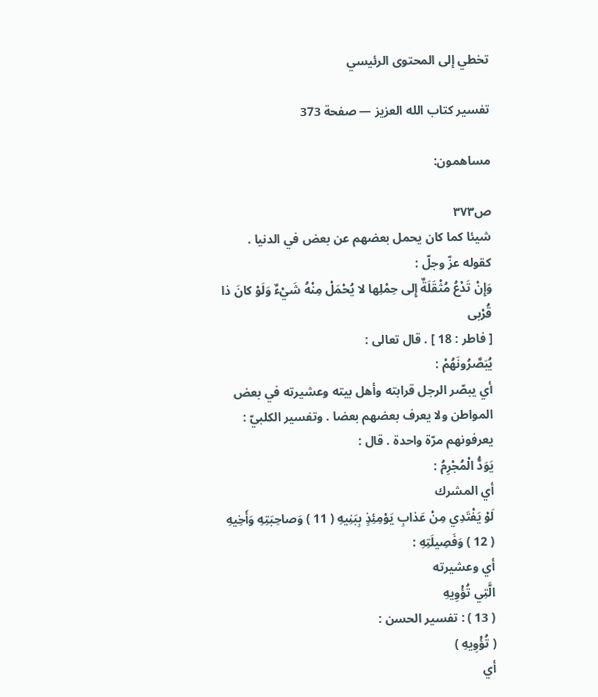تخطي إلى المحتوى الرئيسي

تفسير كتاب الله العزيز — صفحة 373

مساهمون:

ص٣٧٣
شيئا كما كان يحمل بعضهم عن بعض في الدنيا . كقوله عزّ وجلّ :
وَإِنْ تَدْعُ مُثْقَلَةٌ إِلى حِمْلِها لا يُحْمَلْ مِنْهُ شَيْءٌ وَلَوْ كانَ ذا قُرْبى
[ فاطر : 18 ] . قال تعالى :
يُبَصَّرُونَهُمْ :
أي يبصّر الرجل قرابته وأهل بيته وعشيرته في بعض المواطن ولا يعرف بعضهم بعضا . وتفسير الكلبيّ : يعرفونهم مرّة واحدة . قال :
يَوَدُّ الْمُجْرِمُ :
أي المشرك
لَوْ يَفْتَدِي مِنْ عَذابِ يَوْمِئِذٍ بِبَنِيهِ ( 11 ) وَصاحِبَتِهِ وَأَخِيهِ ( 12 ) وَفَصِيلَتِهِ :
أي وعشيرته
الَّتِي تُؤْوِيهِ
( 13 ) : تفسير الحسن :
( تُؤْوِيهِ )
أي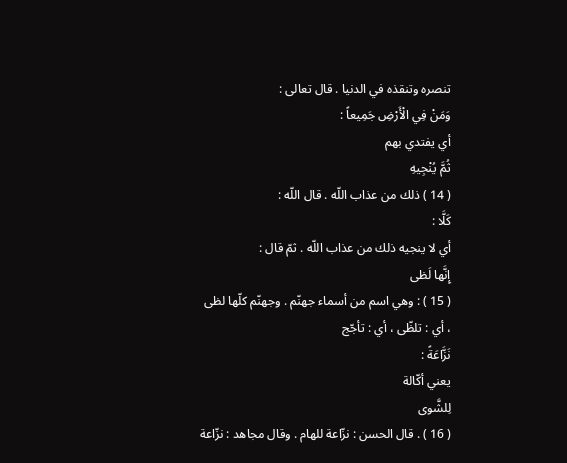تنصره وتنقذه في الدنيا . قال تعالى :
وَمَنْ فِي الْأَرْضِ جَمِيعاً :
أي يفتدي بهم
ثُمَّ يُنْجِيهِ
( 14 ) ذلك من عذاب اللّه . قال اللّه :
كَلَّا :
أي لا ينجيه ذلك من عذاب اللّه . ثمّ قال :
إِنَّها لَظى
( 15 ) : وهي اسم من أسماء جهنّم . وجهنّم كلّها لظى ، أي : تلظّى ، أي : تأجّج
نَزَّاعَةً :
يعني أكّالة
لِلشَّوى
( 16 ) . قال الحسن : نزّاعة للهام . وقال مجاهد : نزّاعة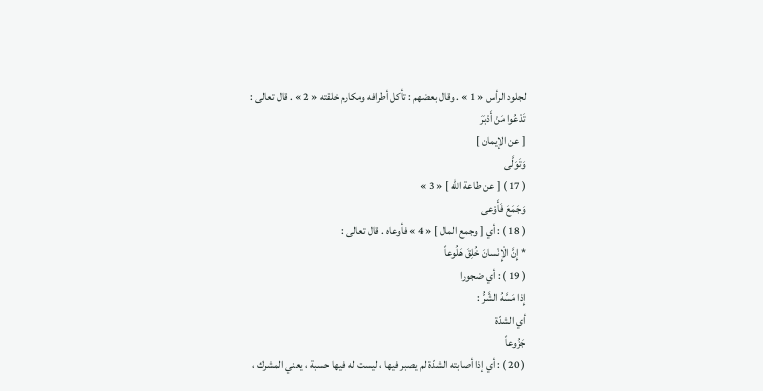لجلود الرأس « 1 » . وقال بعضهم : تأكل أطرافه ومكارم خلقته « 2 » . قال تعالى :
تَدْعُوا مَنْ أَدْبَرَ
[ عن الإيمان ]
وَتَوَلَّى
( 17 ) [ عن طاعة اللّه ] « 3 »
وَجَمَعَ فَأَوْعى
( 18 ) : أي [ وجمع المال ] « 4 » فأوعاه . قال تعالى :
* إِنَّ الْإِنْسانَ خُلِقَ هَلُوعاً
( 19 ) : أي ضجورا
إِذا مَسَّهُ الشَّرُّ :
أي الشدّة
جَزُوعاً
( 20 ) : أي إذا أصابته الشدّة لم يصبر فيها ، ليست له فيها حسبة ، يعني المشرك ،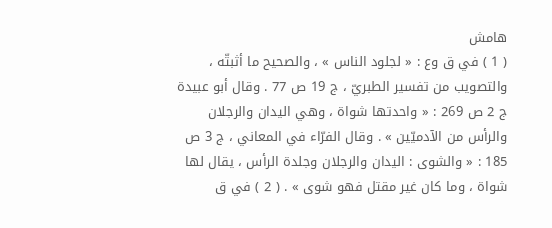هامش
( 1 ) في ق وع : « لجلود الناس » ، والصحيح ما أثبتّه ، والتصويب من تفسير الطبريّ ، ج 19 ص 77 . وقال أبو عبيدة ج 2 ص 269 : « واحدتها شواة ، وهي اليدان والرجلان والرأس من الآدميّين » . وقال الفرّاء في المعاني ، ج 3 ص 185 : « والشوى : اليدان والرجلان وجلدة الرأس ، يقال لها شواة ، وما كان غير مقتل فهو شوى » . ( 2 ) في ق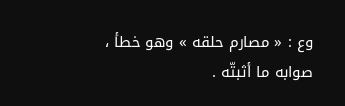وع : « مصارم حلقه » وهو خطأ ، صوابه ما أثبتّه .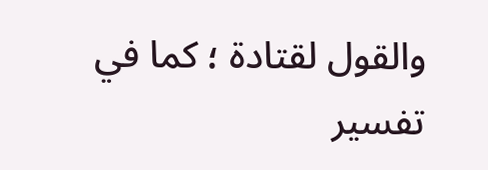والقول لقتادة ؛ كما في تفسير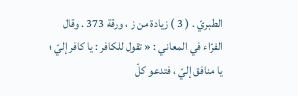الطبريّ . ( 3 ) زيادة من ز ، ورقة 373 . وقال الفرّاء في المعاني : « تقول للكافر : يا كافر إليّ ؛ يا منافق إليّ ، فتدعو كلّ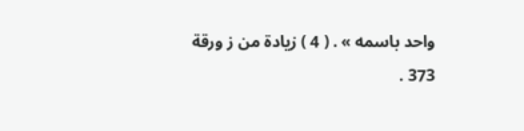واحد باسمه » . ( 4 ) زيادة من ز ورقة 373 .